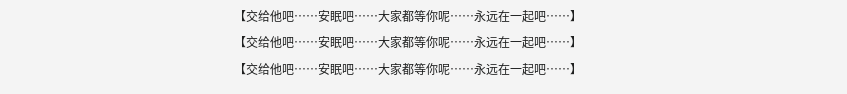【交给他吧……安眠吧……大家都等你呢……永远在一起吧……】
【交给他吧……安眠吧……大家都等你呢……永远在一起吧……】
【交给他吧……安眠吧……大家都等你呢……永远在一起吧……】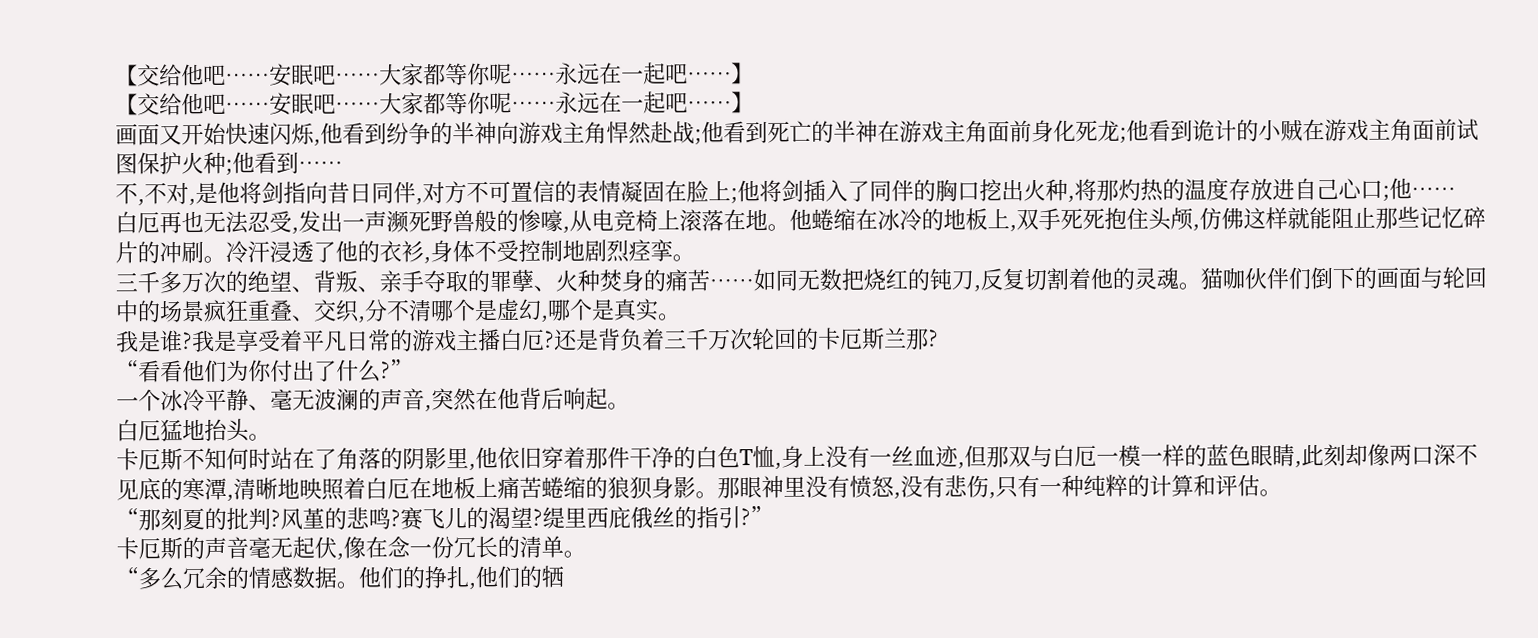【交给他吧……安眠吧……大家都等你呢……永远在一起吧……】
【交给他吧……安眠吧……大家都等你呢……永远在一起吧……】
画面又开始快速闪烁,他看到纷争的半神向游戏主角悍然赴战;他看到死亡的半神在游戏主角面前身化死龙;他看到诡计的小贼在游戏主角面前试图保护火种;他看到……
不,不对,是他将剑指向昔日同伴,对方不可置信的表情凝固在脸上;他将剑插入了同伴的胸口挖出火种,将那灼热的温度存放进自己心口;他……
白厄再也无法忍受,发出一声濒死野兽般的惨嚎,从电竞椅上滚落在地。他蜷缩在冰冷的地板上,双手死死抱住头颅,仿佛这样就能阻止那些记忆碎片的冲刷。冷汗浸透了他的衣衫,身体不受控制地剧烈痉挛。
三千多万次的绝望、背叛、亲手夺取的罪孽、火种焚身的痛苦……如同无数把烧红的钝刀,反复切割着他的灵魂。猫咖伙伴们倒下的画面与轮回中的场景疯狂重叠、交织,分不清哪个是虚幻,哪个是真实。
我是谁?我是享受着平凡日常的游戏主播白厄?还是背负着三千万次轮回的卡厄斯兰那?
“看看他们为你付出了什么?”
一个冰冷平静、毫无波澜的声音,突然在他背后响起。
白厄猛地抬头。
卡厄斯不知何时站在了角落的阴影里,他依旧穿着那件干净的白色T恤,身上没有一丝血迹,但那双与白厄一模一样的蓝色眼睛,此刻却像两口深不见底的寒潭,清晰地映照着白厄在地板上痛苦蜷缩的狼狈身影。那眼神里没有愤怒,没有悲伤,只有一种纯粹的计算和评估。
“那刻夏的批判?风堇的悲鸣?赛飞儿的渴望?缇里西庇俄丝的指引?”
卡厄斯的声音毫无起伏,像在念一份冗长的清单。
“多么冗余的情感数据。他们的挣扎,他们的牺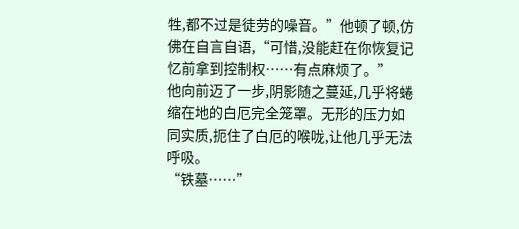牲,都不过是徒劳的噪音。”他顿了顿,仿佛在自言自语,“可惜,没能赶在你恢复记忆前拿到控制权……有点麻烦了。”
他向前迈了一步,阴影随之蔓延,几乎将蜷缩在地的白厄完全笼罩。无形的压力如同实质,扼住了白厄的喉咙,让他几乎无法呼吸。
“铁墓……”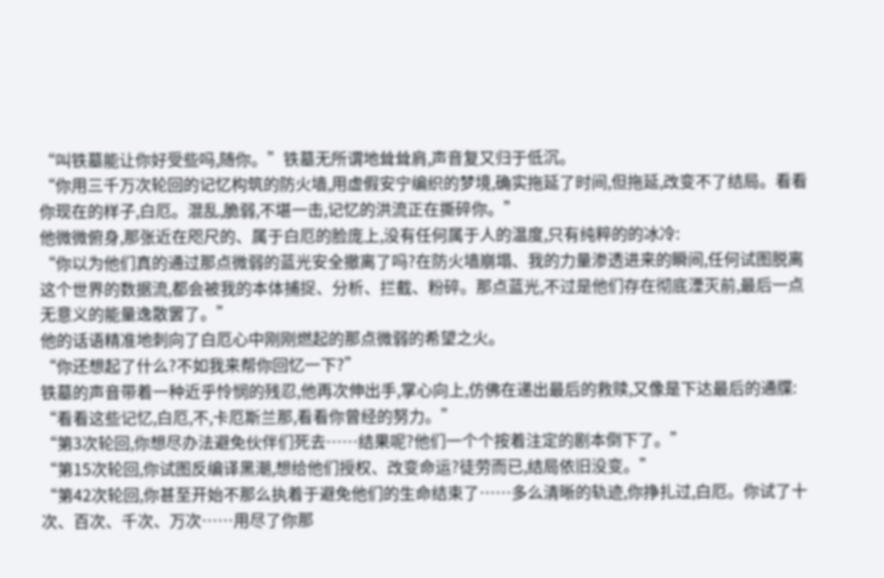“叫铁墓能让你好受些吗,随你。”铁墓无所谓地耸耸肩,声音复又归于低沉。
“你用三千万次轮回的记忆构筑的防火墙,用虚假安宁编织的梦境,确实拖延了时间,但拖延,改变不了结局。看看你现在的样子,白厄。混乱,脆弱,不堪一击,记忆的洪流正在撕碎你。”
他微微俯身,那张近在咫尺的、属于白厄的脸庞上,没有任何属于人的温度,只有纯粹的的冰冷:
“你以为他们真的通过那点微弱的蓝光安全撤离了吗?在防火墙崩塌、我的力量渗透进来的瞬间,任何试图脱离这个世界的数据流,都会被我的本体捕捉、分析、拦截、粉碎。那点蓝光,不过是他们存在彻底湮灭前,最后一点无意义的能量逸散罢了。”
他的话语精准地刺向了白厄心中刚刚燃起的那点微弱的希望之火。
“你还想起了什么?不如我来帮你回忆一下?”
铁墓的声音带着一种近乎怜悯的残忍,他再次伸出手,掌心向上,仿佛在递出最后的救赎,又像是下达最后的通牒:
“看看这些记忆,白厄,不,卡厄斯兰那,看看你曾经的努力。”
“第3次轮回,你想尽办法避免伙伴们死去……结果呢?他们一个个按着注定的剧本倒下了。”
“第15次轮回,你试图反编译黑潮,想给他们授权、改变命运?徒劳而已,结局依旧没变。”
“第42次轮回,你甚至开始不那么执着于避免他们的生命结束了……多么清晰的轨迹,你挣扎过,白厄。你试了十次、百次、千次、万次……用尽了你那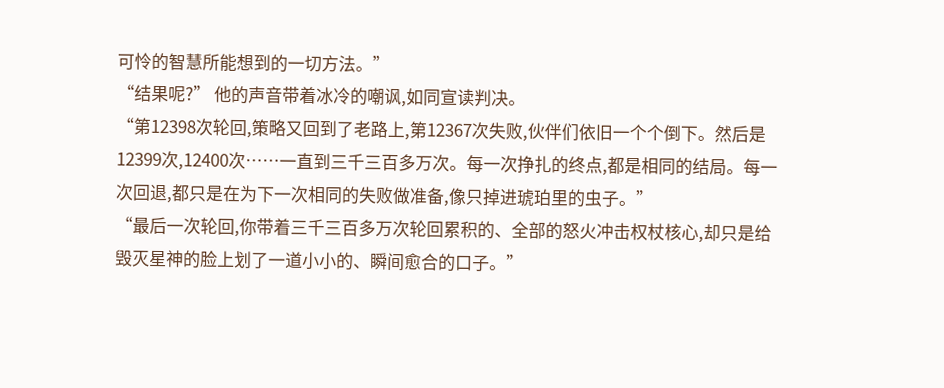可怜的智慧所能想到的一切方法。”
“结果呢?” 他的声音带着冰冷的嘲讽,如同宣读判决。
“第12398次轮回,策略又回到了老路上,第12367次失败,伙伴们依旧一个个倒下。然后是12399次,12400次……一直到三千三百多万次。每一次挣扎的终点,都是相同的结局。每一次回退,都只是在为下一次相同的失败做准备,像只掉进琥珀里的虫子。”
“最后一次轮回,你带着三千三百多万次轮回累积的、全部的怒火冲击权杖核心,却只是给毁灭星神的脸上划了一道小小的、瞬间愈合的口子。”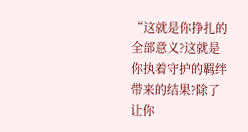“这就是你挣扎的全部意义?这就是你执着守护的羁绊带来的结果?除了让你